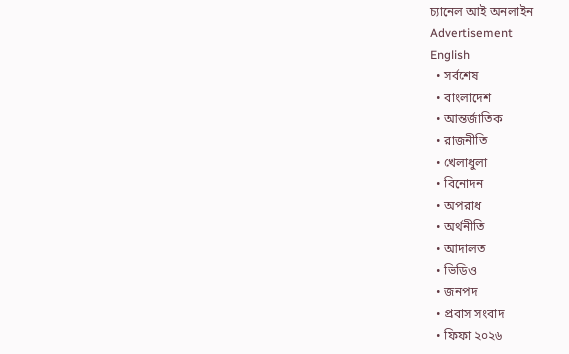চ্যানেল আই অনলাইন
Advertisement
English
  • সর্বশেষ
  • বাংলাদেশ
  • আন্তর্জাতিক
  • রাজনীতি
  • খেলাধুলা
  • বিনোদন
  • অপরাধ
  • অর্থনীতি
  • আদালত
  • ভিডিও
  • জনপদ
  • প্রবাস সংবাদ
  • ফিফা ২০২৬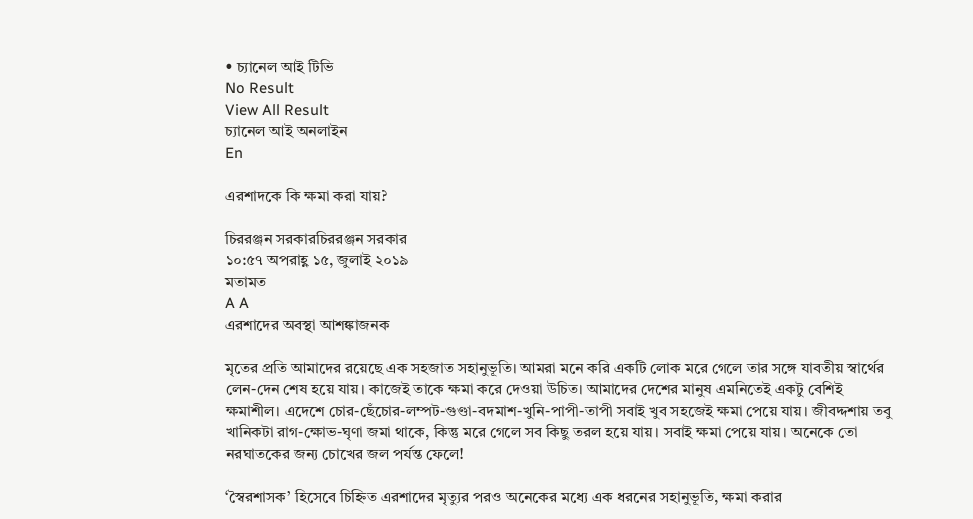• চ্যানেল আই টিভি
No Result
View All Result
চ্যানেল আই অনলাইন
En

এরশাদকে কি ক্ষমা করা যায়?

চিররঞ্জন সরকারচিররঞ্জন সরকার
১০:৫৭ অপরাহ্ণ ১৫, জুলাই ২০১৯
মতামত
A A
এরশাদের অবস্থা আশঙ্কাজনক

মৃতের প্রতি আমাদের রয়েছে এক সহজাত সহানুভূতি। আমরা মনে করি একটি লোক মরে গেলে তার সঙ্গে যাবতীয় স্বার্থের লেন-দেন শেষ হয়ে যায়। কাজেই তাকে ক্ষমা করে দেওয়া উচিত। আমাদের দেশের মানুষ এমনিতেই একটু বেশিই ক্ষমাশীল। এদেশে চোর-ছেঁচোর-লম্পট-গুণ্ডা-বদমাশ-খুনি-পাপী-তাপী সবাই খুব সহজেই ক্ষমা পেয়ে যায়। জীবদ্দশায় তবু খানিকটা রাগ-ক্ষোভ-ঘৃণা জমা থাকে, কিন্তু মরে গেলে সব কিছু তরল হয়ে যায়। সবাই ক্ষমা পেয়ে যায়। অনেকে তো নরঘাতকের জন্য চোখের জল পর্যন্ত ফেলে!

‘স্বৈরশাসক’ হিসেবে চিহ্নিত এরশাদের মৃত্যুর পরও অনেকের মধ্যে এক ধরনের সহানুভূতি, ক্ষমা করার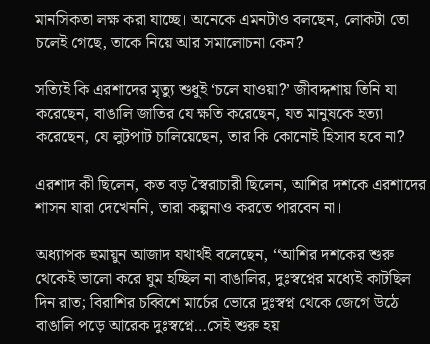মানসিকতা লক্ষ করা যাচ্ছে। অনেকে এমনটাও বলছেন, লোকটা তো চলেই গেছে, তাকে নিয়ে আর সমালোচনা কেন?

সত্যিই কি এরশাদের মৃত্যু শুধুই ‘চলে যাওয়া?’ জীবদ্দশায় তিনি যা করেছেন, বাঙালি জাতির যে ক্ষতি করেছেন, যত মানুষকে হত্যা করেছেন, যে লুটপাট চালিয়েছেন, তার কি কোনোই হিসাব হবে না?

এরশাদ কী ছিলেন, কত বড় স্বৈরাচারী ছিলেন, আশির দশকে এরশাদের শাসন যারা দেখেননি, তারা কল্পনাও করতে পারবেন না।

অধ্যাপক হুমায়ুন আজাদ যথার্থই বলেছেন, ‘‘আশির দশকের শুরু থেকেই ভালো করে ঘুম হচ্ছিল না বাঙালির, দুঃস্বপ্নের মধ্যেই কাটছিল দিন রাত; বিরাশির চব্বিশে মার্চের ভোরে দুঃস্বপ্ন থেকে জেগে উঠে বাঙালি পড়ে আরেক দুঃস্বপ্নে…সেই শুরু হয়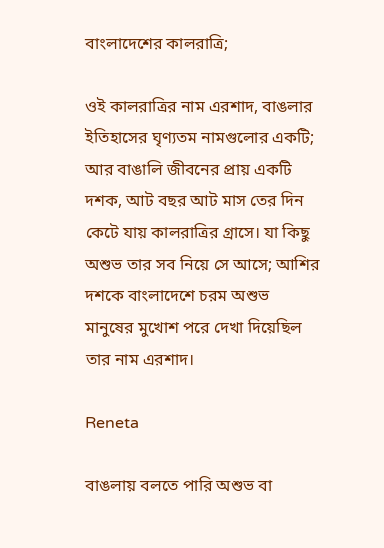বাংলাদেশের কালরাত্রি;

ওই কালরাত্রির নাম এরশাদ, বাঙলার ইতিহাসের ঘৃণ্যতম নামগুলোর একটি; আর বাঙালি জীবনের প্রায় একটি দশক, আট বছর আট মাস তের দিন কেটে যায় কালরাত্রির গ্রাসে। যা কিছু অশুভ তার সব নিয়ে সে আসে; আশির দশকে বাংলাদেশে চরম অশুভ মানুষের মুখোশ পরে দেখা দিয়েছিল তার নাম এরশাদ।

Reneta

বাঙলায় বলতে পারি অশুভ বা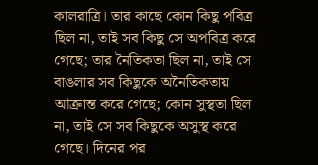কালরাত্রি। তার কাছে কোন কিছু পবিত্র ছিল না, তাই সব কিছু সে অপবিত্র করে গেছে; তার নৈতিকতা ছিল না, তাই সে বাঙলার সব কিছুকে অনৈতিকতায় আক্রান্ত করে গেছে; কোন সুস্থতা ছিল না, তাই সে সব কিছুকে অসুস্থ করে গেছে। দিনের পর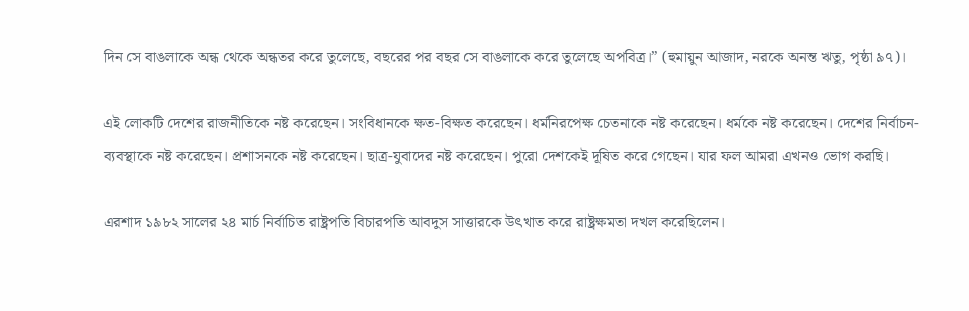দিন সে বাঙলাকে অন্ধ থেকে অন্ধতর করে তুলেছে, বছরের পর বছর সে বাঙলাকে করে তুলেছে অপবিত্র।” (হুমায়ুন আজাদ, নরকে অনন্ত ঋতু, পৃষ্ঠা ৯৭)।

এই লোকটি দেশের রাজনীতিকে নষ্ট করেছেন। সংবিধানকে ক্ষত-বিক্ষত করেছেন। ধর্মনিরপেক্ষ চেতনাকে নষ্ট করেছেন। ধর্মকে নষ্ট করেছেন। দেশের নির্বাচন-ব্যবস্থাকে নষ্ট করেছেন। প্রশাসনকে নষ্ট করেছেন। ছাত্র-যুবাদের নষ্ট করেছেন। পুরো দেশকেই দূষিত করে গেছেন। যার ফল আমরা এখনও ভোগ করছি।

এরশাদ ১৯৮২ সালের ২৪ মার্চ নির্বাচিত রাষ্ট্রপতি বিচারপতি আবদুস সাত্তারকে উৎখাত করে রাষ্ট্রক্ষমতা দখল করেছিলেন।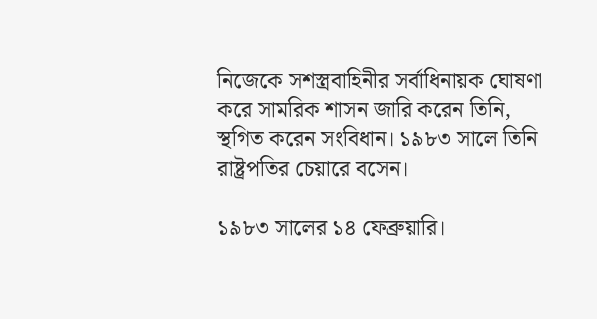নিজেকে সশস্ত্রবাহিনীর সর্বাধিনায়ক ঘোষণা করে সামরিক শাসন জারি করেন তিনি, স্থগিত করেন সংবিধান। ১৯৮৩ সালে তিনি রাষ্ট্রপতির চেয়ারে বসেন।

১৯৮৩ সালের ১৪ ফেব্রুয়ারি।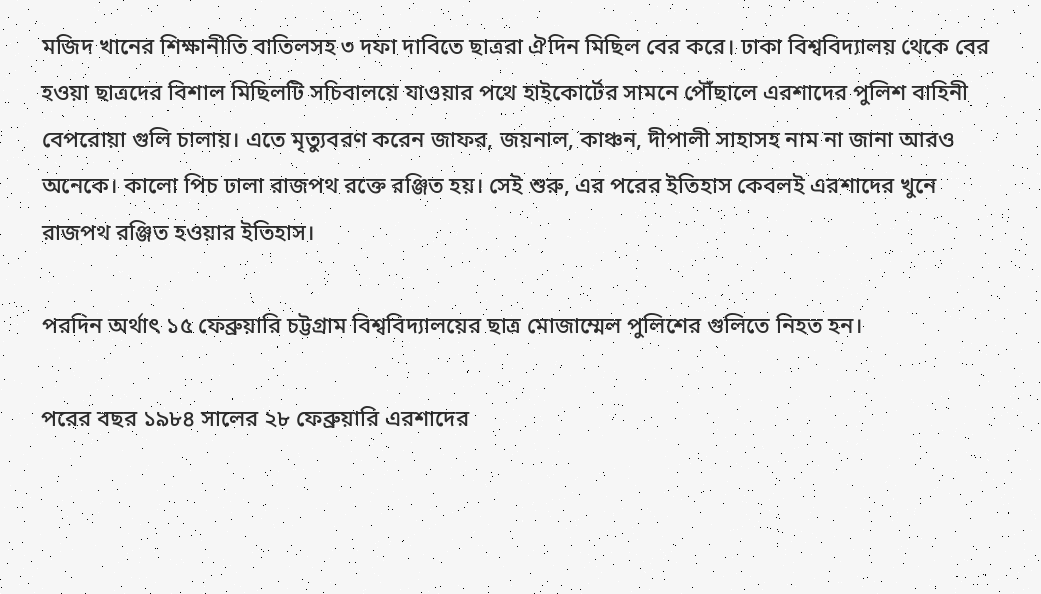মজিদ খানের শিক্ষানীতি বাতিলসহ ৩ দফা দাবিতে ছাত্ররা ঐদিন মিছিল বের করে। ঢাকা বিশ্ববিদ্যালয় থেকে বের হওয়া ছাত্রদের বিশাল মিছিলটি সচিবালয়ে যাওয়ার পথে হাইকোর্টের সামনে পৌঁছালে এরশাদের পুলিশ বাহিনী বেপরোয়া গুলি চালায়। এতে মৃত্যুবরণ করেন জাফর, জয়নাল, কাঞ্চন, দীপালী সাহাসহ নাম না জানা আরও অনেকে। কালো পিচ ঢালা রাজপথ রক্তে রঞ্জিত হয়। সেই শুরু, এর পরের ইতিহাস কেবলই এরশাদের খুনে রাজপথ রঞ্জিত হওয়ার ইতিহাস।

পরদিন অর্থাৎ ১৫ ফেব্রুয়ারি চট্টগ্রাম বিশ্ববিদ্যালয়ের ছাত্র মোজাম্মেল পুলিশের গুলিতে নিহত হন।

পরের বছর ১৯৮৪ সালের ২৮ ফেব্রুয়ারি এরশাদের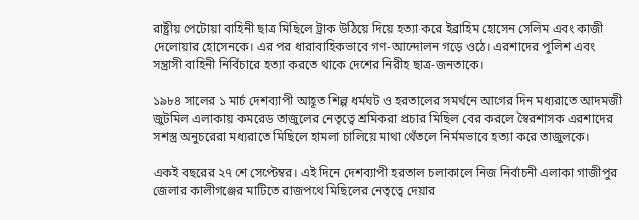রাষ্ট্রীয় পেটোয়া বাহিনী ছাত্র মিছিলে ট্রাক উঠিয়ে দিয়ে হত্যা করে ইব্রাহিম হোসেন সেলিম এবং কাজী দেলোয়ার হোসেনকে। এর পর ধারাবাহিকভাবে গণ-আন্দোলন গড়ে ওঠে। এরশাদের পুলিশ এবং সন্ত্রাসী বাহিনী নির্বিচারে হত্যা করতে থাকে দেশের নিরীহ ছাত্র-জনতাকে।

১৯৮৪ সালের ১ মার্চ দেশব্যাপী আহূত শিল্প ধর্মঘট ও হরতালের সমর্থনে আগের দিন মধ্যরাতে আদমজী জুটমিল এলাকায় কমরেড তাজুলের নেতৃত্বে শ্রমিকরা প্রচার মিছিল বের করলে স্বৈরশাসক এরশাদের সশস্ত্র অনুচরেরা মধ্যরাতে মিছিলে হামলা চালিয়ে মাথা থেঁতলে নির্মমভাবে হত্যা করে তাজুলকে।

একই বছরের ২৭ শে সেপ্টেম্বর। এই দিনে দেশব্যাপী হরতাল চলাকালে নিজ নির্বাচনী এলাকা গাজীপুর জেলার কালীগঞ্জের মাটিতে রাজপথে মিছিলের নেতৃত্বে দেয়ার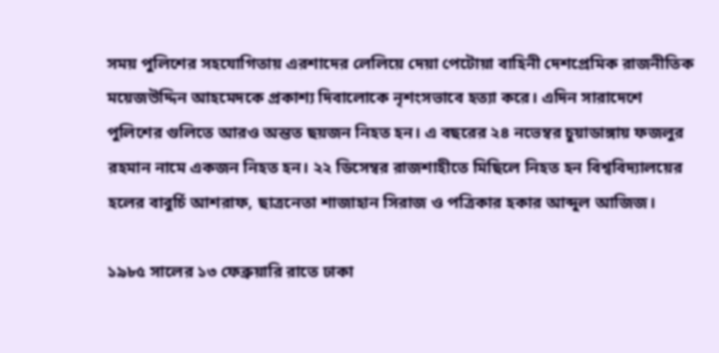সময় পুলিশের সহযোগিতায় এরশাদের লেলিয়ে দেয়া পেটোয়া বাহিনী দেশপ্রেমিক রাজনীতিক ময়েজউদ্দিন আহমেদকে প্রকাশ্য দিবালোকে নৃশংসভাবে হত্যা করে। এদিন সারাদেশে পুলিশের গুলিতে আরও অন্তত ছয়জন নিহত হন। এ বছরের ২৪ নভেম্বর চুয়াডাঙ্গায় ফজলুর রহমান নামে একজন নিহত হন। ২২ ডিসেম্বর রাজশাহীতে মিছিলে নিহত হন বিশ্ববিদ্যালয়ের হলের বাবুর্চি আশরাফ, ছাত্রনেতা শাজাহান সিরাজ ও পত্রিকার হকার আব্দুল আজিজ।

১৯৮৫ সালের ১৩ ফেব্রুয়ারি রাতে ঢাকা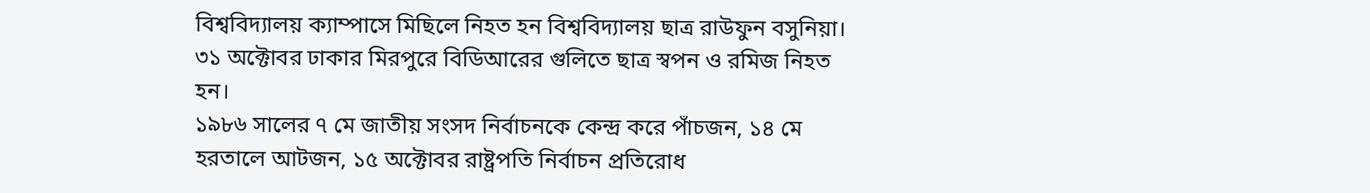বিশ্ববিদ্যালয় ক্যাম্পাসে মিছিলে নিহত হন বিশ্ববিদ্যালয় ছাত্র রাউফুন বসুনিয়া। ৩১ অক্টোবর ঢাকার মিরপুরে বিডিআরের গুলিতে ছাত্র স্বপন ও রমিজ নিহত হন।
১৯৮৬ সালের ৭ মে জাতীয় সংসদ নির্বাচনকে কেন্দ্র করে পাঁচজন, ১৪ মে হরতালে আটজন, ১৫ অক্টোবর রাষ্ট্রপতি নির্বাচন প্রতিরোধ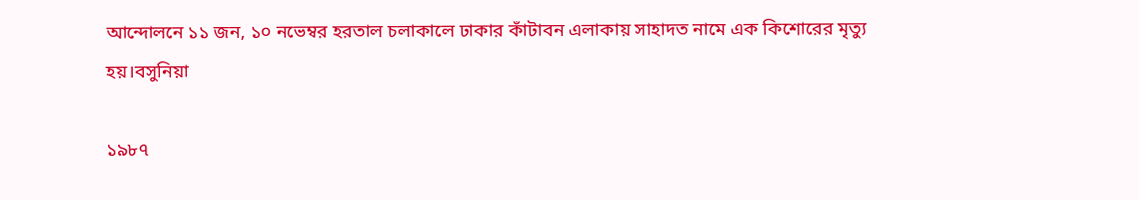আন্দোলনে ১১ জন, ১০ নভেম্বর হরতাল চলাকালে ঢাকার কাঁটাবন এলাকায় সাহাদত নামে এক কিশোরের মৃত্যু হয়।বসুনিয়া

১৯৮৭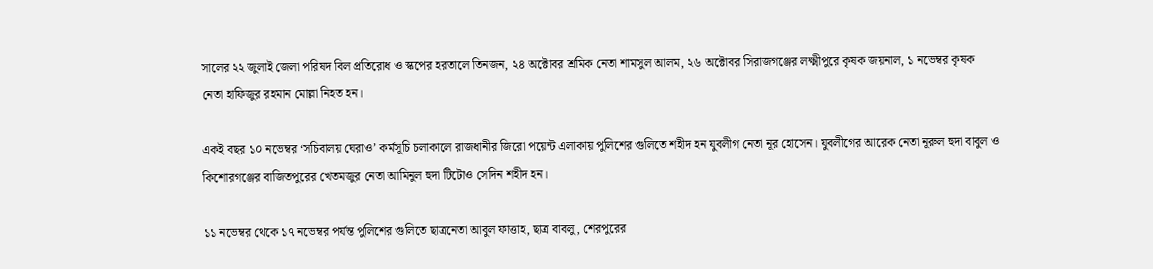সালের ২২ জুলাই জেলা পরিষদ বিল প্রতিরোধ ও স্কপের হরতালে তিনজন, ২৪ অক্টোবর শ্রমিক নেতা শামসুল আলম, ২৬ অক্টোবর সিরাজগঞ্জের লক্ষ্মীপুরে কৃষক জয়নাল, ১ নভেম্বর কৃষক নেতা হাফিজুর রহমান মোল্লা নিহত হন।

একই বছর ১০ নভেম্বর ‘সচিবালয় ঘেরাও’ কর্মসূচি চলাকালে রাজধানীর জিরো পয়েন্ট এলাকায় পুলিশের গুলিতে শহীদ হন যুবলীগ নেতা নূর হোসেন। যুবলীগের আরেক নেতা নূরুল হুদা বাবুল ও কিশোরগঞ্জের বাজিতপুরের খেতমজুর নেতা আমিনুল হুদা টিটোও সেদিন শহীদ হন।

১১ নভেম্বর থেকে ১৭ নভেম্বর পর্যন্ত পুলিশের গুলিতে ছাত্রনেতা আবুল ফাত্তাহ, ছাত্র বাবলু, শেরপুরের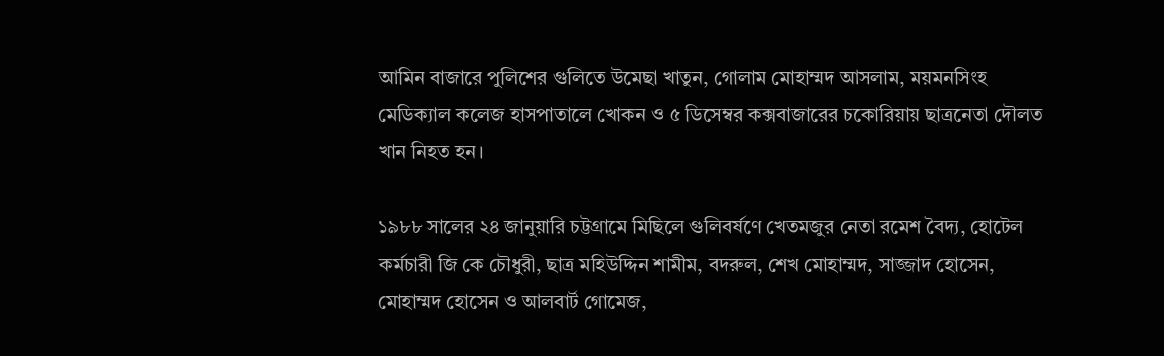আমিন বাজারে পুলিশের গুলিতে উমেছা খাতুন, গোলাম মোহাম্মদ আসলাম, ময়মনসিংহ মেডিক্যাল কলেজ হাসপাতালে খোকন ও ৫ ডিসেম্বর কক্সবাজারের চকোরিয়ায় ছাত্রনেতা দৌলত খান নিহত হন।

১৯৮৮ সালের ২৪ জানুয়ারি চট্টগ্রামে মিছিলে গুলিবর্ষণে খেতমজুর নেতা রমেশ বৈদ্য, হোটেল কর্মচারী জি কে চৌধুরী, ছাত্র মহিউদ্দিন শামীম, বদরুল, শেখ মোহাম্মদ, সাজ্জাদ হোসেন, মোহাম্মদ হোসেন ও আলবার্ট গোমেজ,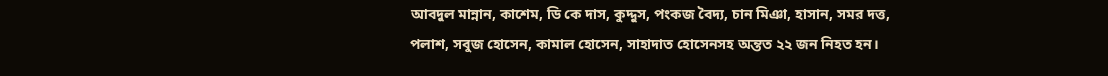আবদুল মান্নান, কাশেম, ডি কে দাস, কুদ্দুস, পংকজ বৈদ্য, চান মিঞা, হাসান, সমর দত্ত, পলাশ, সবুজ হোসেন, কামাল হোসেন, সাহাদাত হোসেনসহ অন্তত ২২ জন নিহত হন।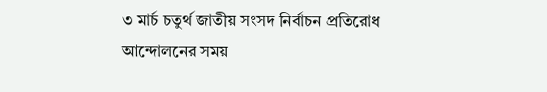৩ মার্চ চতুর্থ জাতীয় সংসদ নির্বাচন প্রতিরোধ আন্দোলনের সময়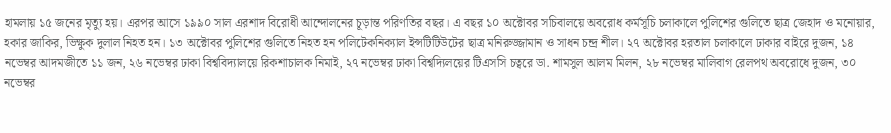হামলায় ১৫ জনের মৃত্যু হয়। এরপর আসে ১৯৯০ সাল এরশাদ বিরোধী আন্দোলনের চূড়ান্ত পরিণতির বছর। এ বছর ১০ অক্টোবর সচিবালয়ে অবরোধ কর্মসূচি চলাকালে পুলিশের গুলিতে ছাত্র জেহাদ ও মনোয়ার, হকার জাকির, ভিক্ষুক দুলাল নিহত হন। ১৩ অক্টোবর পুলিশের গুলিতে নিহত হন পলিটেকনিক্যাল ইন্সটিটিউটের ছাত্র মনিরুজ্জামান ও সাধন চন্দ্র শীল। ২৭ অক্টোবর হরতাল চলাকালে ঢাকার বাইরে দুজন, ১৪ নভেম্বর আদমজীতে ১১ জন, ২৬ নভেম্বর ঢাকা বিশ্ববিদ্যালয়ে রিকশাচালক নিমাই, ২৭ নভেম্বর ঢাকা বিশ্বদ্যিলয়ের টিএসসি চত্বরে ডা. শামসুল আলম মিলন, ২৮ নভেম্বর মালিবাগ রেলপথ অবরোধে দুজন, ৩০ নভেম্বর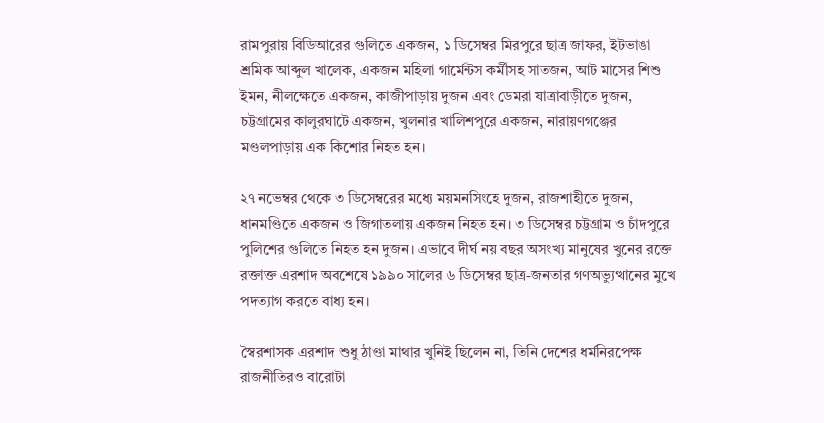রামপুরায় বিডিআরের গুলিতে একজন, ১ ডিসেম্বর মিরপুরে ছাত্র জাফর, ইটভাঙা শ্রমিক আব্দুল খালেক, একজন মহিলা গার্মেন্টস কর্মীসহ সাতজন, আট মাসের শিশু ইমন, নীলক্ষেতে একজন, কাজীপাড়ায় দুজন এবং ডেমরা যাত্রাবাড়ীতে দুজন, চট্টগ্রামের কালুরঘাটে একজন, খুলনার খালিশপুরে একজন, নারায়ণগঞ্জের মণ্ডলপাড়ায় এক কিশোর নিহত হন।

২৭ নভেম্বর থেকে ৩ ডিসেম্বরের মধ্যে ময়মনসিংহে দুজন, রাজশাহীতে দুজন, ধানমণ্ডিতে একজন ও জিগাতলায় একজন নিহত হন। ৩ ডিসেম্বর চট্টগ্রাম ও চাঁদপুরে পুলিশের গুলিতে নিহত হন দুজন। এভাবে দীর্ঘ নয় বছর অসংখ্য মানুষের খুনের রক্তে রক্তাক্ত এরশাদ অবশেষে ১৯৯০ সালের ৬ ডিসেম্বর ছাত্র-জনতার গণঅভ্যুত্থানের মুখে পদত্যাগ করতে বাধ্য হন।

স্বৈরশাসক এরশাদ শুধু ঠাণ্ডা মাথার খুনিই ছিলেন না, তিনি দেশের ধর্মনিরপেক্ষ রাজনীতিরও বারোটা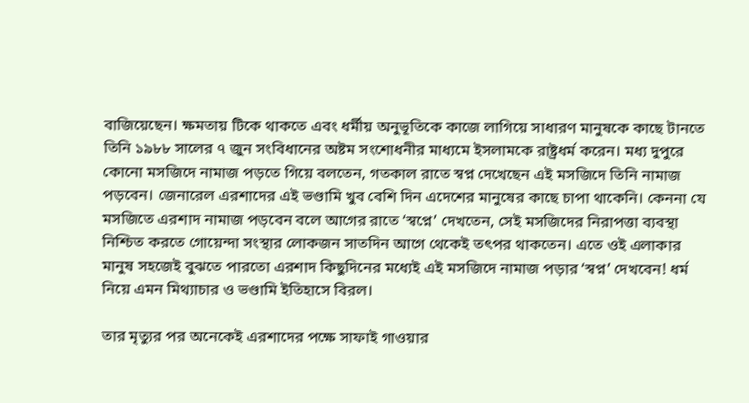বাজিয়েছেন। ক্ষমতায় টিকে থাকতে এবং ধর্মীয় অনুভূতিকে কাজে লাগিয়ে সাধারণ মানুষকে কাছে টানতে তিনি ১৯৮৮ সালের ৭ জুন সংবিধানের অষ্টম সংশোধনীর মাধ্যমে ইসলামকে রাষ্ট্রধর্ম করেন। মধ্য দুপুরে কোনো মসজিদে নামাজ পড়তে গিয়ে বলতেন, গতকাল রাতে স্বপ্ন দেখেছেন এই মসজিদে তিনি নামাজ পড়বেন। জেনারেল এরশাদের এই ভণ্ডামি খুব বেশি দিন এদেশের মানুষের কাছে চাপা থাকেনি। কেননা যে মসজিতে এরশাদ নামাজ পড়বেন বলে আগের রাতে ‘স্বপ্নে’ দেখতেন, সেই মসজিদের নিরাপত্তা ব্যবস্থা নিশ্চিত করতে গোয়েন্দা সংস্থার লোকজন সাতদিন আগে থেকেই তৎপর থাকতেন। এতে ওই এলাকার মানুষ সহজেই বুঝতে পারতো এরশাদ কিছুদিনের মধ্যেই এই মসজিদে নামাজ পড়ার ‘স্বপ্ন’ দেখবেন! ধর্ম নিয়ে এমন মিথ্যাচার ও ভণ্ডামি ইতিহাসে বিরল।

তার মৃত্যুর পর অনেকেই এরশাদের পক্ষে সাফাই গাওয়ার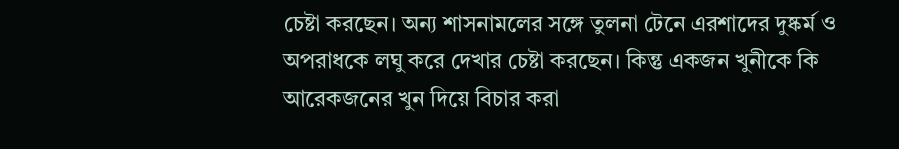চেষ্টা করছেন। অন্য শাসনামলের সঙ্গে তুলনা টেনে এরশাদের দুষ্কর্ম ও অপরাধকে লঘু করে দেখার চেষ্টা করছেন। কিন্তু একজন খুনীকে কি আরেকজনের খুন দিয়ে বিচার করা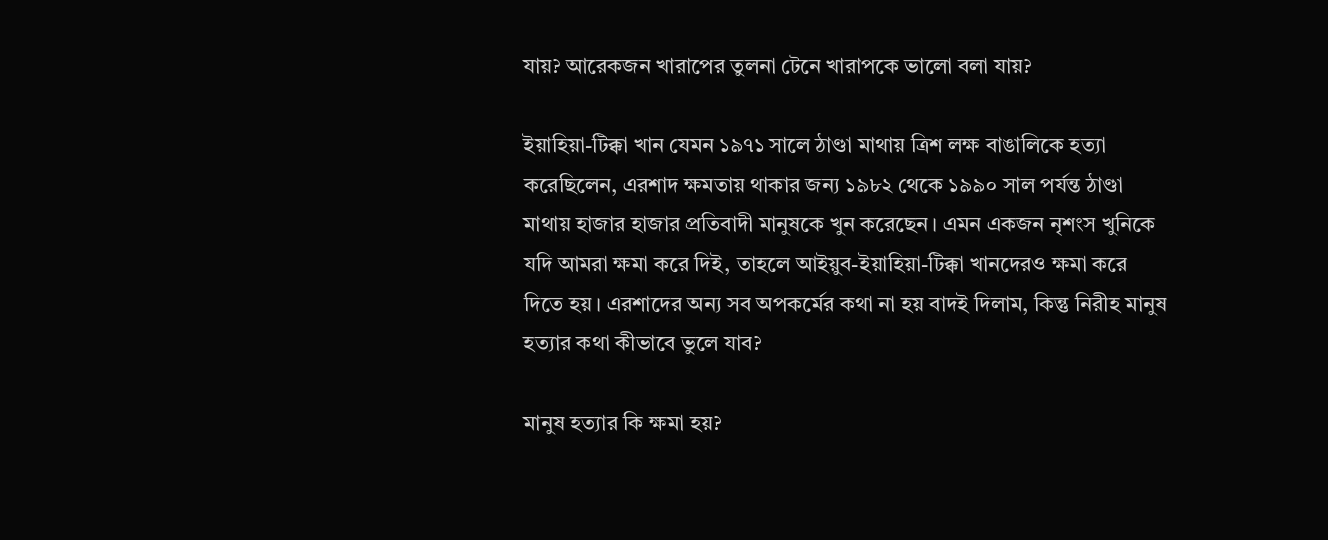যায়? আরেকজন খারাপের তুলনা টেনে খারাপকে ভালো বলা যায়?

ইয়াহিয়া-টিক্কা খান যেমন ১৯৭১ সালে ঠাণ্ডা মাথায় ত্রিশ লক্ষ বাঙালিকে হত্যা করেছিলেন, এরশাদ ক্ষমতায় থাকার জন্য ১৯৮২ থেকে ১৯৯০ সাল পর্যন্ত ঠাণ্ডা মাথায় হাজার হাজার প্রতিবাদী মানুষকে খুন করেছেন। এমন একজন নৃশংস খুনিকে যদি আমরা ক্ষমা করে দিই, তাহলে আইয়ুব-ইয়াহিয়া-টিক্কা খানদেরও ক্ষমা করে দিতে হয়। এরশাদের অন্য সব অপকর্মের কথা না হয় বাদই দিলাম, কিন্তু নিরীহ মানুষ হত্যার কথা কীভাবে ভুলে যাব?

মানুষ হত্যার কি ক্ষমা হয়?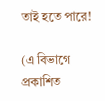তাই হতে পারে!

(এ বিভাগে প্রকাশিত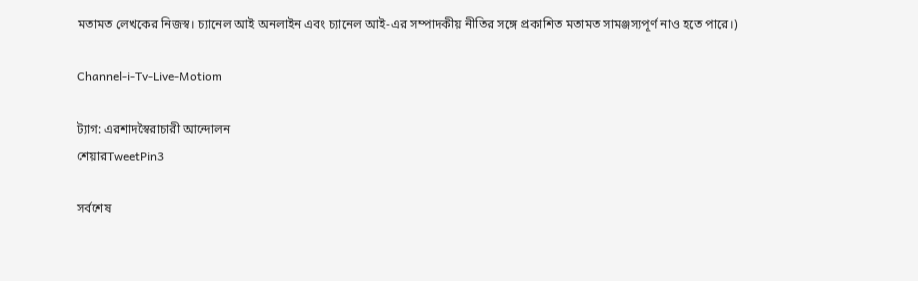মতামত লেখকের নিজস্ব। চ্যানেল আই অনলাইন এবং চ্যানেল আই-এর সম্পাদকীয় নীতির সঙ্গে প্রকাশিত মতামত সামঞ্জস্যপূর্ণ নাও হতে পারে।)

Channel-i-Tv-Live-Motiom

ট্যাগ: এরশাদস্বৈরাচারী আন্দোলন
শেয়ারTweetPin3

সর্বশেষ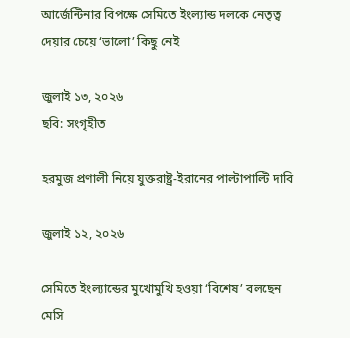আর্জেন্টিনার বিপক্ষে সেমিতে ইংল্যান্ড দলকে নেতৃত্ব দেয়ার চেয়ে ‘ভালো’ কিছু নেই

জুলাই ১৩, ২০২৬
ছবি: সংগৃহীত

হরমুজ প্রণালী নিয়ে যুক্তরাষ্ট্র-ইরানের পাল্টাপাল্টি দাবি

জুলাই ১২, ২০২৬

সেমিতে ইংল্যান্ডের মুখোমুখি হওয়া ‘বিশেষ’ বলছেন মেসি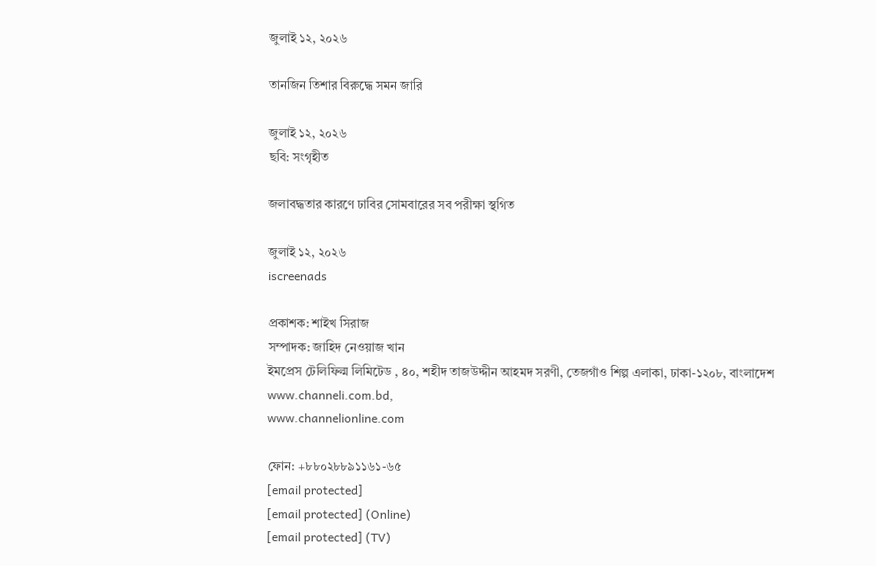জুলাই ১২, ২০২৬

তানজিন তিশার বিরুদ্ধে সমন জারি

জুলাই ১২, ২০২৬
ছবি: সংগৃহীত

জলাবদ্ধতার কারণে ঢাবির সোমবারের সব পরীক্ষা স্থগিত

জুলাই ১২, ২০২৬
iscreenads

প্রকাশক: শাইখ সিরাজ
সম্পাদক: জাহিদ নেওয়াজ খান
ইমপ্রেস টেলিফিল্ম লিমিটেড , ৪০, শহীদ তাজউদ্দীন আহমদ সরণী, তেজগাঁও শিল্প এলাকা, ঢাকা-১২০৮, বাংলাদেশ
www.channeli.com.bd,
www.channelionline.com

ফোন: +৮৮০২৮৮৯১১৬১-৬৫
[email protected]
[email protected] (Online)
[email protected] (TV)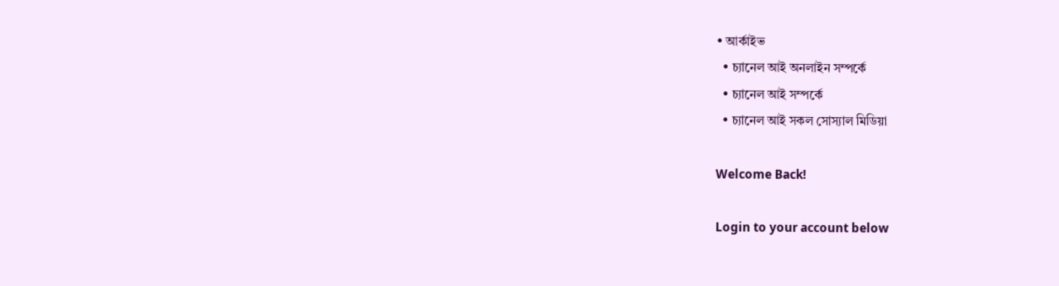• আর্কাইভ
  • চ্যানেল আই অনলাইন সম্পর্কে
  • চ্যানেল আই সম্পর্কে
  • চ্যানেল আই সকল সোস্যাল মিডিয়া

Welcome Back!

Login to your account below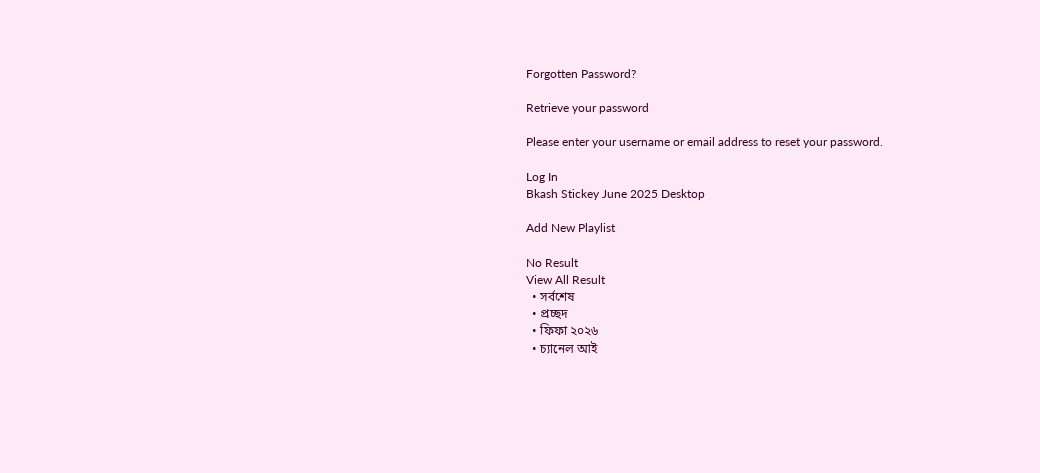Forgotten Password?

Retrieve your password

Please enter your username or email address to reset your password.

Log In
Bkash Stickey June 2025 Desktop

Add New Playlist

No Result
View All Result
  • সর্বশেষ
  • প্রচ্ছদ
  • ফিফা ২০২৬
  • চ্যানেল আই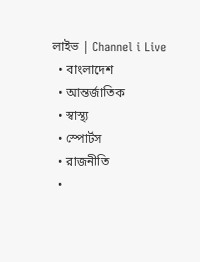লাইভ | Channel i Live
  • বাংলাদেশ
  • আন্তর্জাতিক
  • স্বাস্থ্য
  • স্পোর্টস
  • রাজনীতি
  •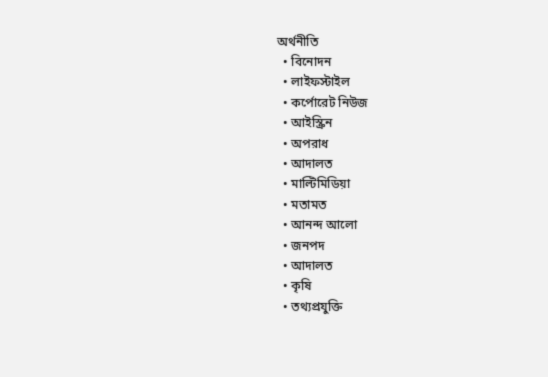অর্থনীতি
  • বিনোদন
  • লাইফস্টাইল
  • কর্পোরেট নিউজ
  • আইস্ক্রিন
  • অপরাধ
  • আদালত
  • মাল্টিমিডিয়া
  • মতামত
  • আনন্দ আলো
  • জনপদ
  • আদালত
  • কৃষি
  • তথ্যপ্রযুক্তি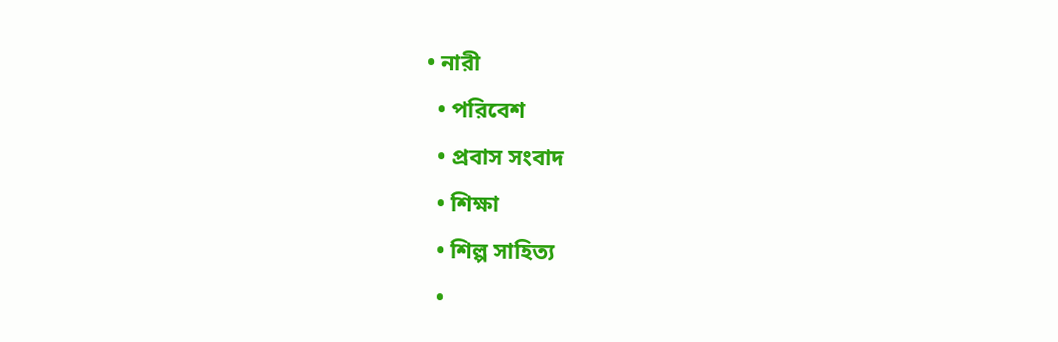• নারী
  • পরিবেশ
  • প্রবাস সংবাদ
  • শিক্ষা
  • শিল্প সাহিত্য
  •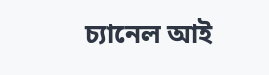চ্যানেল আই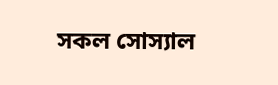সকল সোস্যাল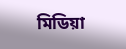মিডিয়া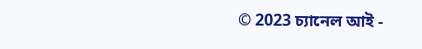© 2023 চ্যানেল আই -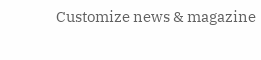Customize news & magazine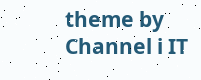theme by Channel i IT